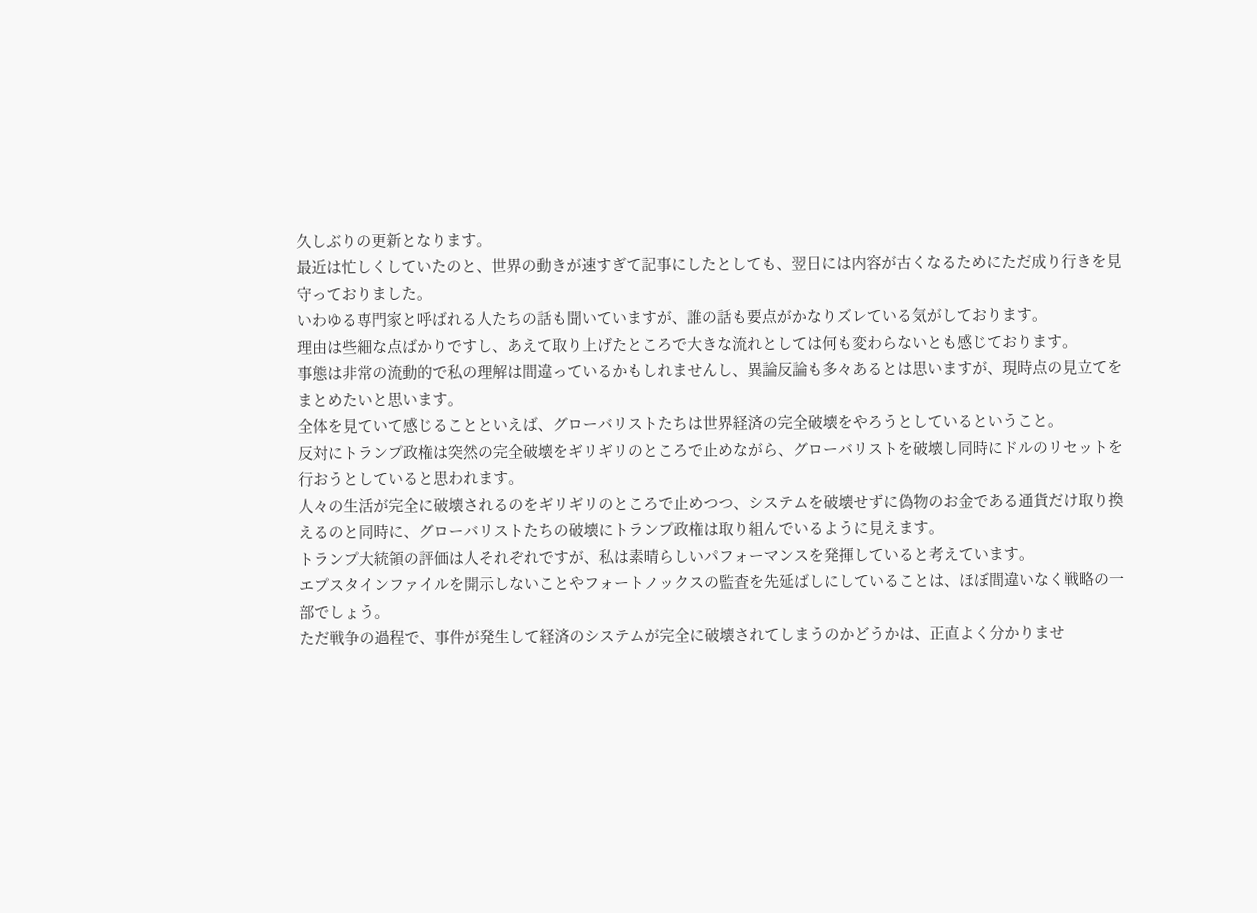久しぶりの更新となります。
最近は忙しくしていたのと、世界の動きが速すぎて記事にしたとしても、翌日には内容が古くなるためにただ成り行きを見守っておりました。
いわゆる専門家と呼ばれる人たちの話も聞いていますが、誰の話も要点がかなりズレている気がしております。
理由は些細な点ばかりですし、あえて取り上げたところで大きな流れとしては何も変わらないとも感じております。
事態は非常の流動的で私の理解は間違っているかもしれませんし、異論反論も多々あるとは思いますが、現時点の見立てをまとめたいと思います。
全体を見ていて感じることといえば、グローバリストたちは世界経済の完全破壊をやろうとしているということ。
反対にトランプ政権は突然の完全破壊をギリギリのところで止めながら、グローバリストを破壊し同時にドルのリセットを行おうとしていると思われます。
人々の生活が完全に破壊されるのをギリギリのところで止めつつ、システムを破壊せずに偽物のお金である通貨だけ取り換えるのと同時に、グローバリストたちの破壊にトランプ政権は取り組んでいるように見えます。
トランプ大統領の評価は人それぞれですが、私は素晴らしいパフォーマンスを発揮していると考えています。
エプスタインファイルを開示しないことやフォートノックスの監査を先延ばしにしていることは、ほぼ間違いなく戦略の一部でしょう。
ただ戦争の過程で、事件が発生して経済のシステムが完全に破壊されてしまうのかどうかは、正直よく分かりませ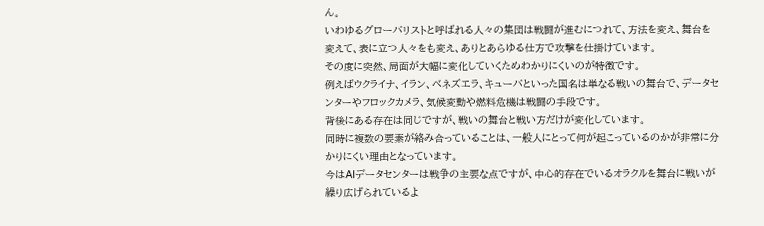ん。
いわゆるグローバリストと呼ばれる人々の集団は戦闘が進むにつれて、方法を変え、舞台を変えて、表に立つ人々をも変え、ありとあらゆる仕方で攻撃を仕掛けています。
その度に突然、局面が大幅に変化していくためわかりにくいのが特徴です。
例えばウクライナ、イラン、ベネズエラ、キューバといった国名は単なる戦いの舞台で、データセンターやフロックカメラ、気候変動や燃料危機は戦闘の手段です。
背後にある存在は同じですが、戦いの舞台と戦い方だけが変化しています。
同時に複数の要素が絡み合っていることは、一般人にとって何が起こっているのかが非常に分かりにくい理由となっています。
今はAIデータセンターは戦争の主要な点ですが、中心的存在でいるオラクルを舞台に戦いが繰り広げられているよ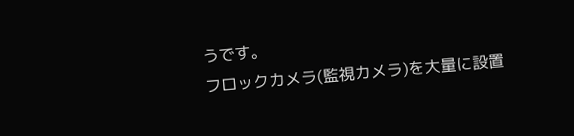うです。
フロックカメラ(監視カメラ)を大量に設置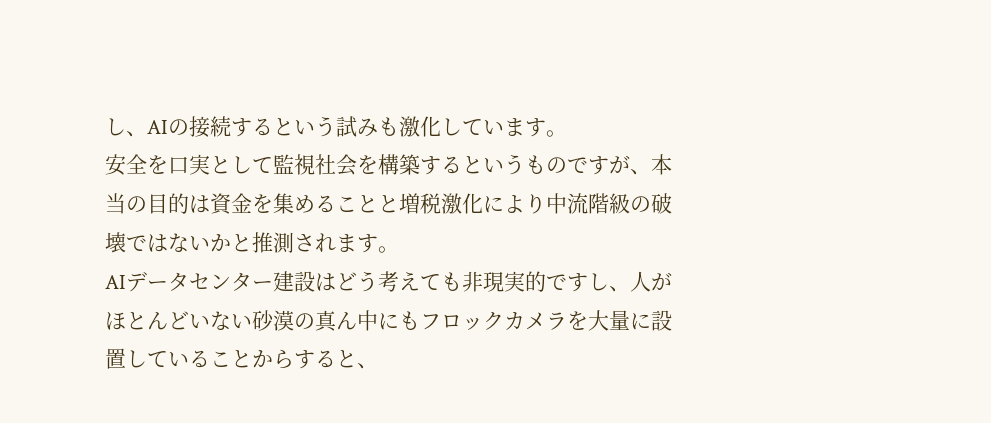し、AIの接続するという試みも激化しています。
安全を口実として監視社会を構築するというものですが、本当の目的は資金を集めることと増税激化により中流階級の破壊ではないかと推測されます。
AIデータセンター建設はどう考えても非現実的ですし、人がほとんどいない砂漠の真ん中にもフロックカメラを大量に設置していることからすると、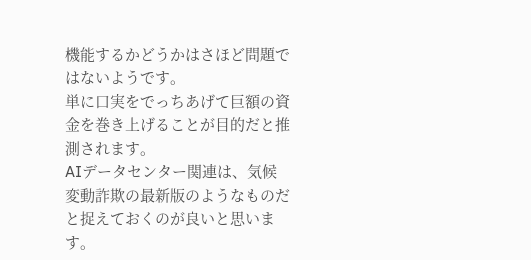機能するかどうかはさほど問題ではないようです。
単に口実をでっちあげて巨額の資金を巻き上げることが目的だと推測されます。
AIデータセンター関連は、気候変動詐欺の最新版のようなものだと捉えておくのが良いと思います。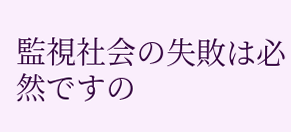監視社会の失敗は必然ですの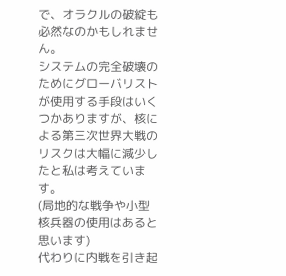で、オラクルの破綻も必然なのかもしれません。
システムの完全破壊のためにグローバリストが使用する手段はいくつかありますが、核による第三次世界大戦のリスクは大幅に減少したと私は考えています。
(局地的な戦争や小型核兵器の使用はあると思います)
代わりに内戦を引き起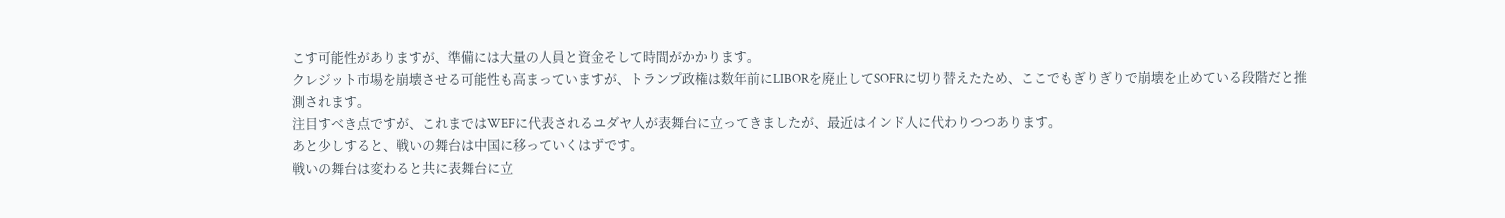こす可能性がありますが、準備には大量の人員と資金そして時間がかかります。
クレジット市場を崩壊させる可能性も高まっていますが、トランプ政権は数年前にLIBORを廃止してSOFRに切り替えたため、ここでもぎりぎりで崩壊を止めている段階だと推測されます。
注目すべき点ですが、これまではWEFに代表されるユダヤ人が表舞台に立ってきましたが、最近はインド人に代わりつつあります。
あと少しすると、戦いの舞台は中国に移っていくはずです。
戦いの舞台は変わると共に表舞台に立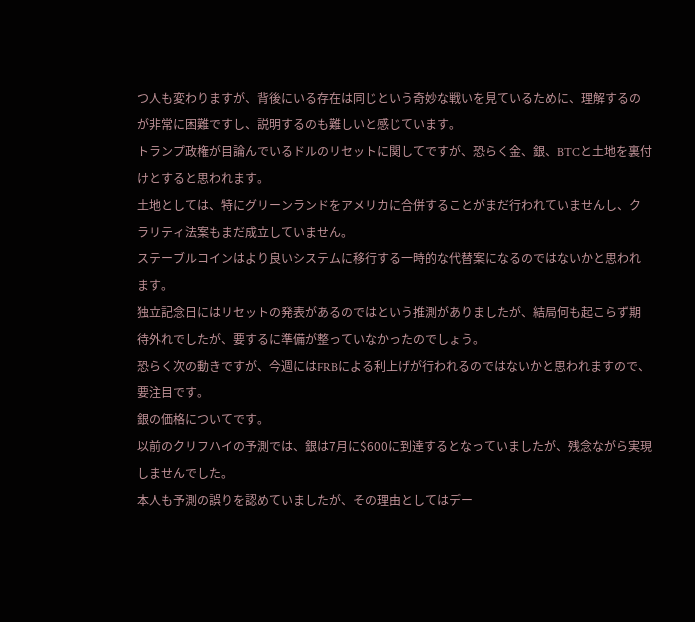つ人も変わりますが、背後にいる存在は同じという奇妙な戦いを見ているために、理解するのが非常に困難ですし、説明するのも難しいと感じています。
トランプ政権が目論んでいるドルのリセットに関してですが、恐らく金、銀、BTCと土地を裏付けとすると思われます。
土地としては、特にグリーンランドをアメリカに合併することがまだ行われていませんし、クラリティ法案もまだ成立していません。
ステーブルコインはより良いシステムに移行する一時的な代替案になるのではないかと思われます。
独立記念日にはリセットの発表があるのではという推測がありましたが、結局何も起こらず期待外れでしたが、要するに準備が整っていなかったのでしょう。
恐らく次の動きですが、今週にはFRBによる利上げが行われるのではないかと思われますので、要注目です。
銀の価格についてです。
以前のクリフハイの予測では、銀は7月に$600に到達するとなっていましたが、残念ながら実現しませんでした。
本人も予測の誤りを認めていましたが、その理由としてはデー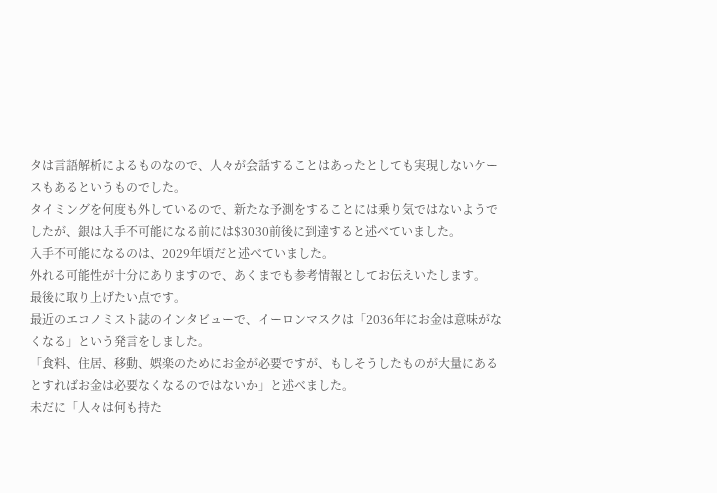タは言語解析によるものなので、人々が会話することはあったとしても実現しないケースもあるというものでした。
タイミングを何度も外しているので、新たな予測をすることには乗り気ではないようでしたが、銀は入手不可能になる前には$3030前後に到達すると述べていました。
入手不可能になるのは、2029年頃だと述べていました。
外れる可能性が十分にありますので、あくまでも参考情報としてお伝えいたします。
最後に取り上げたい点です。
最近のエコノミスト誌のインタビューで、イーロンマスクは「2036年にお金は意味がなくなる」という発言をしました。
「食料、住居、移動、娯楽のためにお金が必要ですが、もしそうしたものが大量にあるとすればお金は必要なくなるのではないか」と述べました。
未だに「人々は何も持た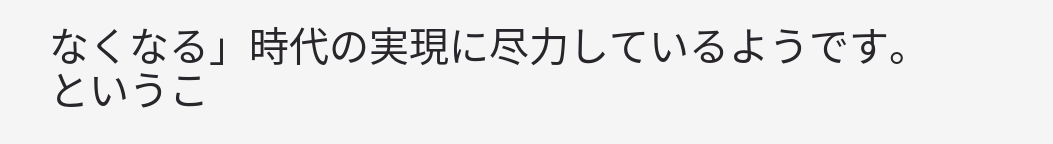なくなる」時代の実現に尽力しているようです。
というこ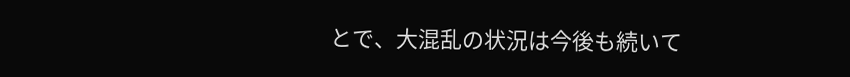とで、大混乱の状況は今後も続いて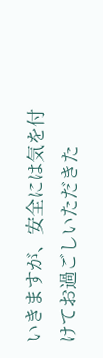いきますが、安全には気を付けてお過ごしいただきた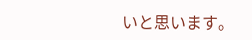いと思います。